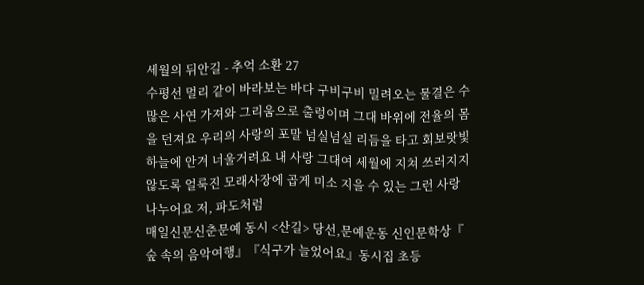세월의 뒤안길 - 추억 소환 27
수평선 멀리 같이 바라보는 바다 구비구비 밀려오는 물결은 수많은 사연 가져와 그리움으로 출렁이며 그대 바위에 전율의 몸을 던져요 우리의 사랑의 포말 넘실넘실 리듬을 타고 회보랏빛 하늘에 안겨 너울거려요 내 사랑 그대여 세월에 지쳐 쓰러지지 않도록 얼룩진 모래사장에 곱게 미소 지을 수 있는 그런 사랑 나누어요 저, 파도처럼
매일신문신춘문예 동시 <산길> 당선,문예운동 신인문학상『 숲 속의 음악여행』『식구가 늘었어요』동시집 초등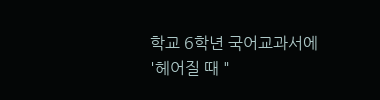학교 6학년 국어교과서에 '헤어질 때 "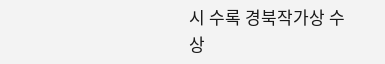시 수록 경북작가상 수상